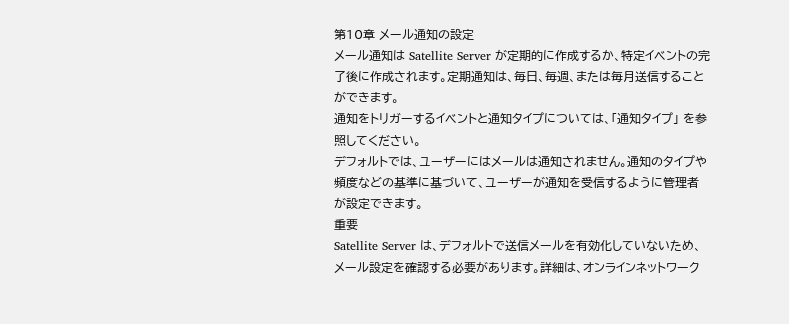第10章 メール通知の設定
メール通知は Satellite Server が定期的に作成するか、特定イベントの完了後に作成されます。定期通知は、毎日、毎週、または毎月送信することができます。
通知をトリガーするイベントと通知タイプについては、「通知タイプ」 を参照してください。
デフォルトでは、ユーザーにはメールは通知されません。通知のタイプや頻度などの基準に基づいて、ユーザーが通知を受信するように管理者が設定できます。
重要
Satellite Server は、デフォルトで送信メールを有効化していないため、メール設定を確認する必要があります。詳細は、オンラインネットワーク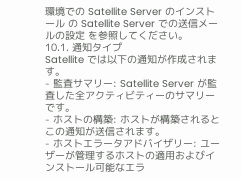環境での Satellite Server のインストール の Satellite Server での送信メールの設定 を参照してください。
10.1. 通知タイプ
Satellite では以下の通知が作成されます。
- 監査サマリー: Satellite Server が監査した全アクティビティーのサマリーです。
- ホストの構築: ホストが構築されるとこの通知が送信されます。
- ホストエラータアドバイザリー: ユーザーが管理するホストの適用およびインストール可能なエラ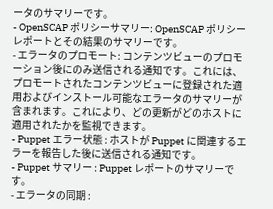ータのサマリーです。
- OpenSCAP ポリシーサマリー: OpenSCAP ポリシーレポートとその結果のサマリーです。
- エラータのプロモート: コンテンツビューのプロモーション後にのみ送信される通知です。これには、プロモートされたコンテンツビューに登録された適用およびインストール可能なエラータのサマリーが含まれます。これにより、どの更新がどのホストに適用されたかを監視できます。
- Puppet エラー状態 : ホストが Puppet に関連するエラーを報告した後に送信される通知です。
- Puppet サマリー : Puppet レポートのサマリーです。
- エラータの同期 :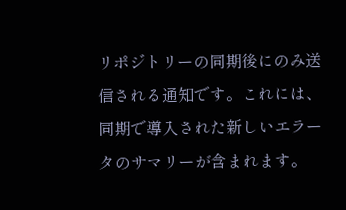リポジトリーの同期後にのみ送信される通知です。これには、同期で導入された新しいエラータのサマリーが含まれます。